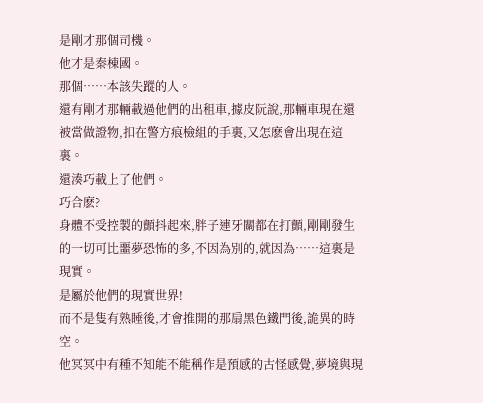是剛才那個司機。
他才是秦棟國。
那個……本該失蹤的人。
還有剛才那輛載過他們的出租車,據皮阮說,那輛車現在還被當做證物,扣在警方痕檢組的手裏,又怎麽會出現在這裏。
還湊巧載上了他們。
巧合麽?
身體不受控製的顫抖起來,胖子連牙關都在打顫,剛剛發生的一切可比噩夢恐怖的多,不因為別的,就因為……這裏是現實。
是屬於他們的現實世界!
而不是隻有熟睡後,才會推開的那扇黑色鐵門後,詭異的時空。
他冥冥中有種不知能不能稱作是預感的古怪感覺,夢境與現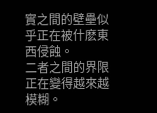實之間的壁壘似乎正在被什麽東西侵蝕。
二者之間的界限正在變得越來越模糊。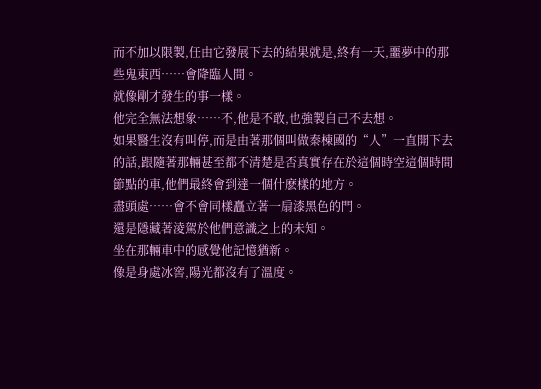而不加以限製,任由它發展下去的結果就是,終有一天,噩夢中的那些鬼東西……會降臨人間。
就像剛才發生的事一樣。
他完全無法想象……不,他是不敢,也強製自己不去想。
如果醫生沒有叫停,而是由著那個叫做秦棟國的“人”一直開下去的話,跟隨著那輛甚至都不清楚是否真實存在於這個時空這個時間節點的車,他們最終會到達一個什麽樣的地方。
盡頭處……會不會同樣矗立著一扇漆黑色的門。
還是隱藏著淩駕於他們意識之上的未知。
坐在那輛車中的感覺他記憶猶新。
像是身處冰窖,陽光都沒有了溫度。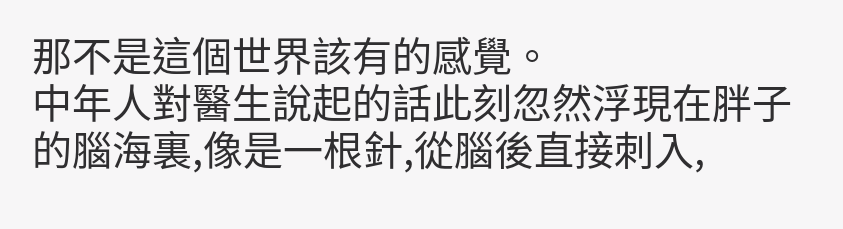那不是這個世界該有的感覺。
中年人對醫生說起的話此刻忽然浮現在胖子的腦海裏,像是一根針,從腦後直接刺入,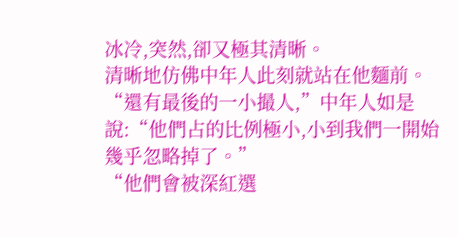冰冷,突然,卻又極其清晰。
清晰地仿佛中年人此刻就站在他麵前。
“還有最後的一小撮人,”中年人如是說:“他們占的比例極小,小到我們一開始幾乎忽略掉了。”
“他們會被深紅選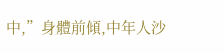中,”身體前傾,中年人沙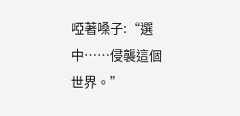啞著嗓子:“選中……侵襲這個世界。”